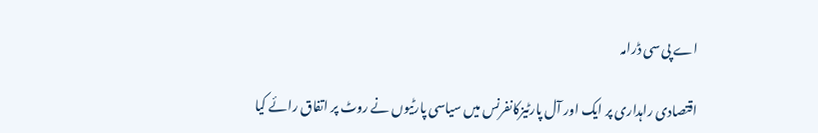اے پی سی ڈرامہ

اقتصادی راہداری پر ایک اور آل پارٹیزکانفرنس میں سیاسی پارٹیوں نے روٹ پر اتفاق رائے کیا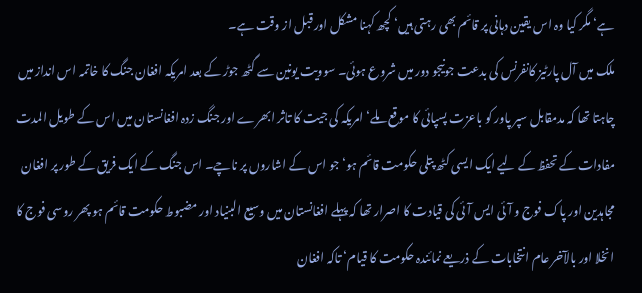ہے‘ مگر کیا وہ اس یقین دہانی پر قائم بھی رہتی ہیں‘ کچھ کہنا مشکل اور قبل از وقت ہے۔
ملک میں آل پارٹیز کانفرنس کی بدعت جونیجو دور میں شروع ہوئی۔ سوویت یونین سے گٹھ جوڑ کے بعد امریکہ افغان جنگ کا خاتمہ اس انداز میں چاہتا تھا کہ مدمقابل سپر پاور کو باعزت پسپائی کا موقع ملے‘ امریکہ کی جیت کا تاثر ابھرے اور جنگ زدہ افغانستان میں اس کے طویل المدت مفادات کے تحفظ کے لیے ایک ایسی کٹھ پتلی حکومت قائم ہو‘ جو اس کے اشاروں پر ناچے۔ اس جنگ کے ایک فریق کے طور پر افغان مجاہدین اور پاک فوج و آئی ایس آئی کی قیادت کا اصرار تھا کہ پہلے افغانستان میں وسیع البنیاد اور مضبوط حکومت قائم ہو پھر روسی فوج کا انخلا اور بالآخر عام انتخابات کے ذریعے نمائندہ حکومت کا قیام‘ تاکہ افغان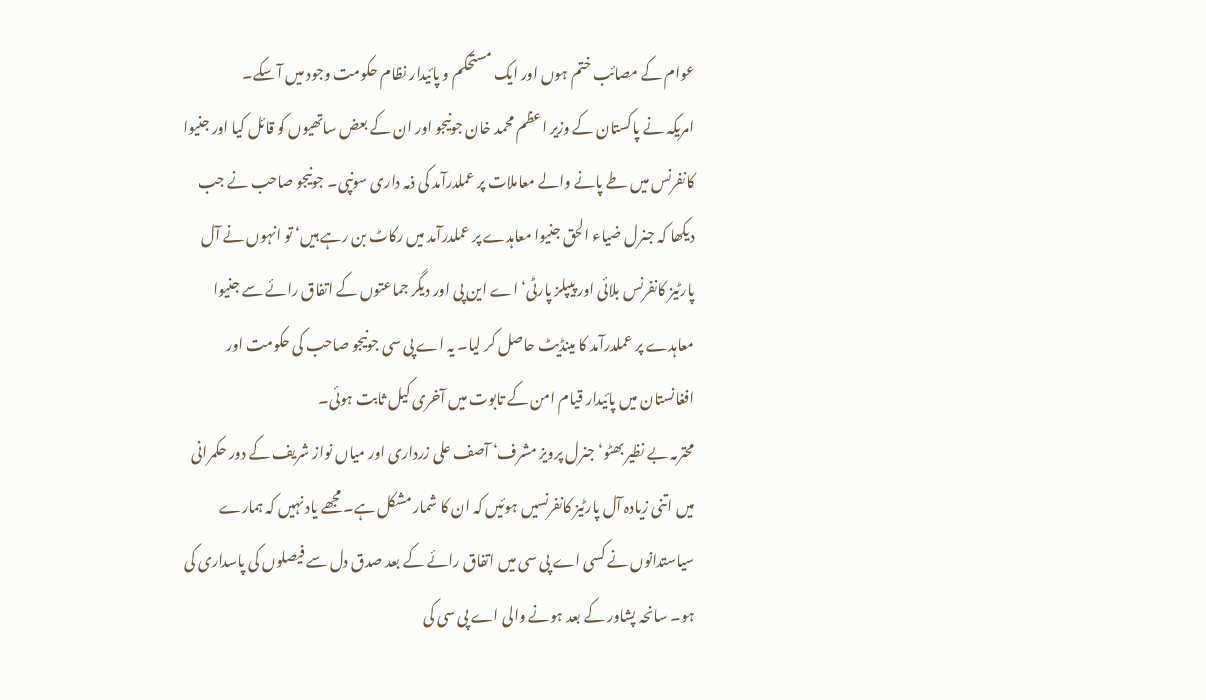عوام کے مصائب ختم ہوں اور ایک مستحکم و پائیدار نظام حکومت وجود میں آ سکے۔
امریکہ نے پاکستان کے وزیر اعظم محمد خان جونیجو اور ان کے بعض ساتھیوں کو قائل کیا اور جنیوا کانفرنس میں طے پانے والے معاملات پر عملدرآمد کی ذمہ داری سونپی۔ جونیجو صاحب نے جب دیکھا کہ جنرل ضیاء الحق جنیوا معاہدے پر عملدرآمد میں رکاٹ بن رہے ہیں‘ تو انہوں نے آل پارٹیز کانفرنس بلائی اور پیپلز پارٹی‘ اے این پی اور دیگر جماعتوں کے اتفاق رائے سے جنیوا معاہدے پر عملدرآمد کا مینڈیٹ حاصل کر لیا۔ یہ اے پی سی جونیجو صاحب کی حکومت اور افغانستان میں پائیدار قیام امن کے تابوت میں آخری کیل ثابت ہوئی۔
محترمہ بے نظیر بھٹو‘ جنرل پرویز مشرف‘ آصف علی زرداری اور میاں نواز شریف کے دور حکمرانی میں اتنی زیادہ آل پارٹیز کانفرنسیں ہوئیں کہ ان کا شمار مشکل ہے۔ مجھے یاد نہیں کہ ہمارے سیاستدانوں نے کسی اے پی سی میں اتفاق رائے کے بعد صدق دل سے فیصلوں کی پاسداری کی ہو۔ سانحہ پشاور کے بعد ہونے والی اے پی سی کی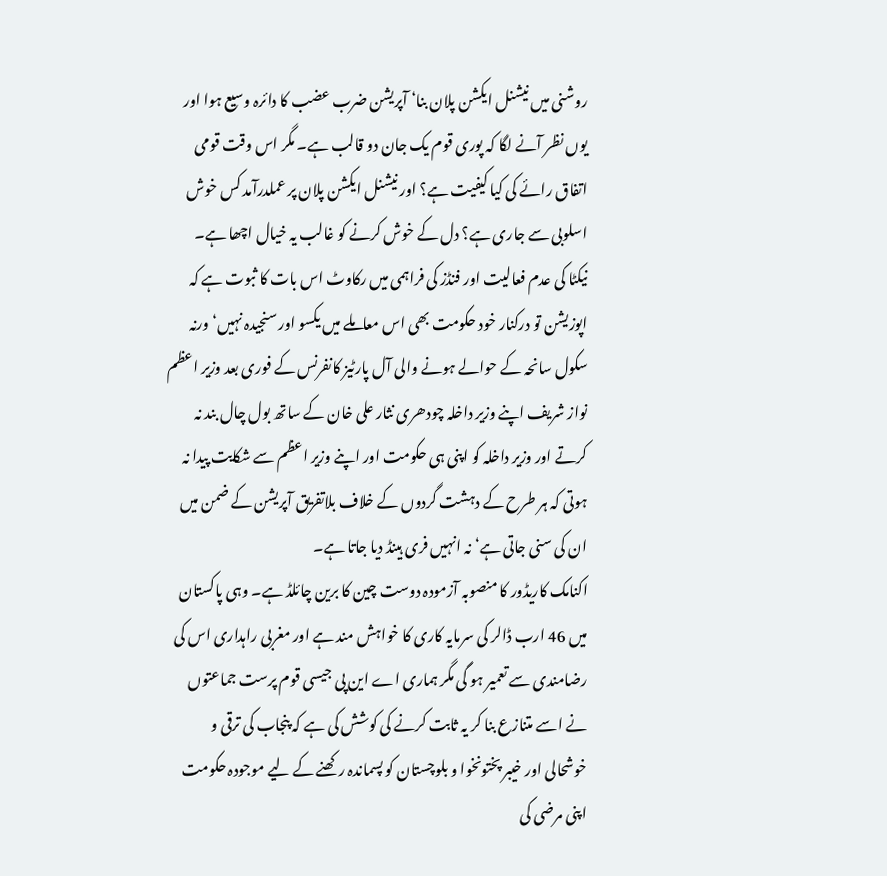روشنی میں نیشنل ایکشن پلان بنا‘ آپریشن ضرب عضب کا دائرہ وسیع ہوا اور یوں نظر آنے لگا کہ پوری قوم یک جان دو قالب ہے۔ مگر اس وقت قومی اتفاق رائے کی کیا کیفیت ہے؟ اور نیشنل ایکشن پلان پر عملدرآمد کس خوش اسلوبی سے جاری ہے؟ دل کے خوش کرنے کو غالب یہ خیال اچھا ہے۔
نیکٹا کی عدم فعالیت اور فنڈز کی فراہمی میں رکاوٹ اس بات کا ثبوت ہے کہ اپوزیشن تو درکنار خود حکومت بھی اس معاملے میں یکسو اور سنجیدہ نہیں‘ ورنہ سکول سانحہ کے حوالے ہونے والی آل پارٹیز کانفرنس کے فوری بعد وزیر اعظم نواز شریف اپنے وزیر داخلہ چودھری نثار علی خان کے ساتھ بول چال بند نہ کرتے اور وزیر داخلہ کو اپنی ہی حکومت اور اپنے وزیر اعظم سے شکایت پیدا نہ ہوتی کہ ہر طرح کے دہشت گردوں کے خلاف بلاتفریق آپریشن کے ضمن میں ان کی سنی جاتی ہے‘ نہ انہیں فری ہینڈ دیا جاتا ہے۔
اکنامک کاریڈور کا منصوبہ آزمودہ دوست چین کا برین چائلڈ ہے۔ وہی پاکستان میں 46 ارب ڈالر کی سرمایہ کاری کا خواہش مند ہے اور مغربی راہداری اس کی رضامندی سے تعمیر ہو گی مگر ہماری اے این پی جیسی قوم پرست جماعتوں نے اسے متنازع بنا کر یہ ثابت کرنے کی کوشش کی ہے کہ پنجاب کی ترقی و خوشحالی اور خیبر پختونخوا و بلوچستان کو پسماندہ رکھنے کے لیے موجودہ حکومت اپنی مرضی کی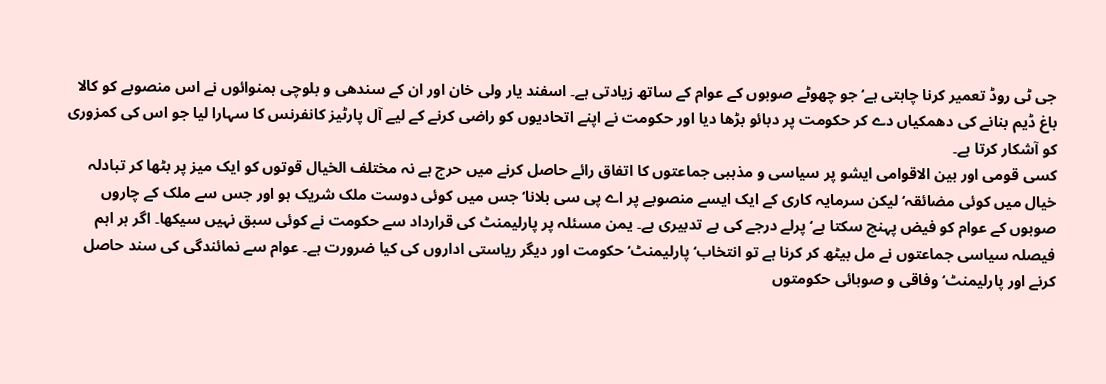جی ٹی روڈ تعمیر کرنا چاہتی ہے‘ جو چھوٹے صوبوں کے عوام کے ساتھ زیادتی ہے۔ اسفند یار ولی خان اور ان کے سندھی و بلوچی ہمنوائوں نے اس منصوبے کو کالا باغ ڈیم بنانے کی دھمکیاں دے کر حکومت پر دبائو بڑھا دیا اور حکومت نے اپنے اتحادیوں کو راضی کرنے کے لیے آل پارٹیز کانفرنس کا سہارا لیا جو اس کی کمزوری کو آشکار کرتا ہے۔
کسی قومی اور بین الاقوامی ایشو پر سیاسی و مذہبی جماعتوں کا اتفاق رائے حاصل کرنے میں حرج ہے نہ مختلف الخیال قوتوں کو ایک میز پر بٹھا کر تبادلہ خیال میں کوئی مضائقہ‘ لیکن سرمایہ کاری کے ایک ایسے منصوبے پر اے پی سی بلانا‘ جس میں کوئی دوست ملک شریک ہو اور جس سے ملک کے چاروں صوبوں کے عوام کو فیض پہنچ سکتا ہے‘ پرلے درجے کی بے تدبیری ہے۔ یمن مسئلہ پر پارلیمنٹ کی قرارداد سے حکومت نے کوئی سبق نہیں سیکھا۔ اگر ہر اہم فیصلہ سیاسی جماعتوں نے مل بیٹھ کر کرنا ہے تو انتخاب‘ پارلیمنٹ‘ حکومت اور دیگر ریاستی اداروں کی کیا ضرورت ہے۔ عوام سے نمائندگی کی سند حاصل کرنے اور پارلیمنٹ‘ وفاقی و صوبائی حکومتوں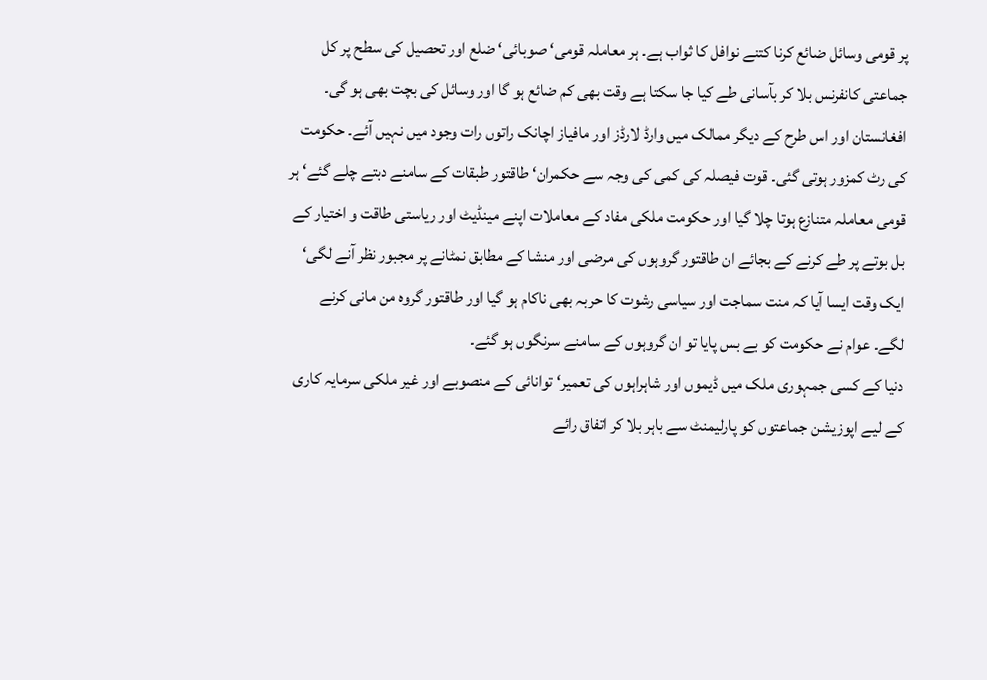پر قومی وسائل ضائع کرنا کتنے نوافل کا ثواب ہے۔ ہر معاملہ قومی‘ صوبائی‘ ضلع اور تحصیل کی سطح پر کل جماعتی کانفرنس بلا کر بآسانی طے کیا جا سکتا ہے وقت بھی کم ضائع ہو گا اور وسائل کی بچت بھی ہو گی۔
افغانستان اور اس طرح کے دیگر ممالک میں وارڈ لارڈز اور مافیاز اچانک راتوں رات وجود میں نہیں آئے۔ حکومت کی رٹ کمزور ہوتی گئی۔ قوت فیصلہ کی کمی کی وجہ سے حکمران‘ طاقتور طبقات کے سامنے دبتے چلے گئے‘ ہر قومی معاملہ متنازع ہوتا چلا گیا اور حکومت ملکی مفاد کے معاملات اپنے مینڈیٹ اور ریاستی طاقت و اختیار کے بل بوتے پر طے کرنے کے بجائے ان طاقتور گروہوں کی مرضی اور منشا کے مطابق نمٹانے پر مجبور نظر آنے لگی‘ ایک وقت ایسا آیا کہ منت سماجت اور سیاسی رشوت کا حربہ بھی ناکام ہو گیا اور طاقتور گروہ من مانی کرنے لگے۔ عوام نے حکومت کو بے بس پایا تو ان گروہوں کے سامنے سرنگوں ہو گئے۔
دنیا کے کسی جمہوری ملک میں ڈیموں اور شاہراہوں کی تعمیر‘ توانائی کے منصوبے اور غیر ملکی سرمایہ کاری کے لیے اپوزیشن جماعتوں کو پارلیمنٹ سے باہر بلا کر اتفاق رائے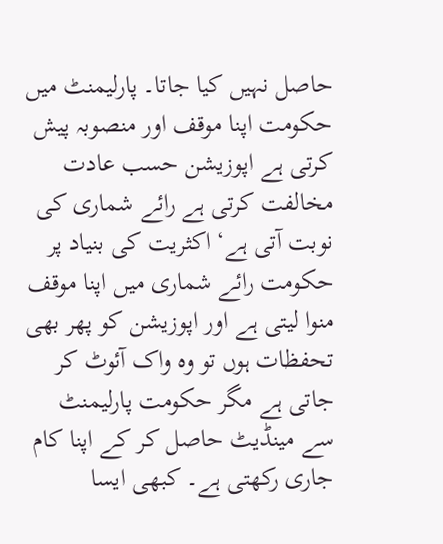حاصل نہیں کیا جاتا۔ پارلیمنٹ میں حکومت اپنا موقف اور منصوبہ پیش کرتی ہے اپوزیشن حسب عادت مخالفت کرتی ہے رائے شماری کی نوبت آتی ہے‘ اکثریت کی بنیاد پر حکومت رائے شماری میں اپنا موقف منوا لیتی ہے اور اپوزیشن کو پھر بھی تحفظات ہوں تو وہ واک آئوٹ کر جاتی ہے مگر حکومت پارلیمنٹ سے مینڈیٹ حاصل کر کے اپنا کام جاری رکھتی ہے۔ کبھی ایسا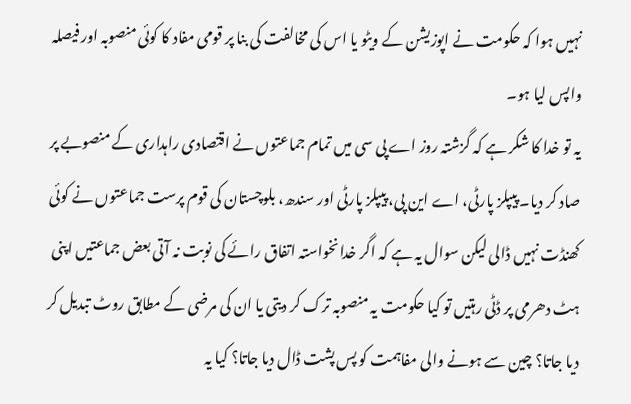نہیں ہوا کہ حکومت نے اپوزیشن کے ویٹو یا اس کی مخالفت کی بنا پر قومی مفاد کا کوئی منصوبہ اور فیصلہ واپس لیا ہو۔
یہ تو خدا کا شکر ہے کہ گزشتہ روز اے پی سی میں تمام جماعتوں نے اقتصادی راہداری کے منصوبے پر صاد کر دیا۔ پیپلز پارٹی، اے این پی، پیپلز پارٹی اور سندھ، بلوچستان کی قوم پرست جماعتوں نے کوئی کھنڈت نہیں ڈالی لیکن سوال یہ ہے کہ اگر خدانخواستہ اتفاق رائے کی نوبت نہ آتی بعض جماعتیں اپنی ہٹ دھرمی پر ڈٹی رہتیں تو کیا حکومت یہ منصوبہ ترک کر دیتی یا ان کی مرضی کے مطابق روٹ تبدیل کر دیا جاتا؟ چین سے ہونے والی مفاہمت کو پس پشت ڈال دیا جاتا؟ کیا یہ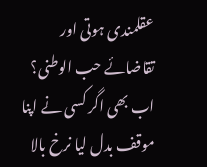عقلمندی ہوتی اور تقاضائے حب الوطنی؟ اب بھی اگر کسی نے اپنا موقف بدل لیا نرخ بالا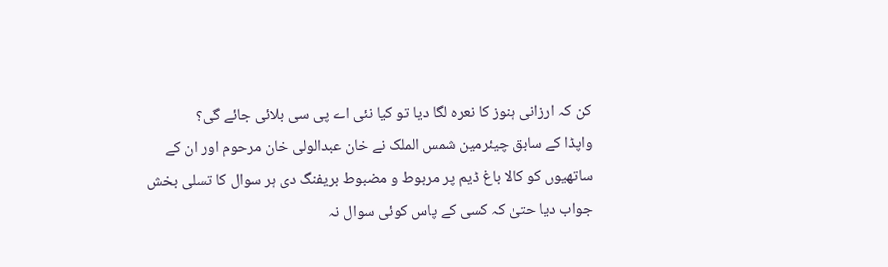کن کہ ارزانی ہنوز کا نعرہ لگا دیا تو کیا نئی اے پی سی بلائی جائے گی؟
واپڈا کے سابق چیئرمین شمس الملک نے خان عبدالولی خان مرحوم اور ان کے ساتھیوں کو کالا باغ ڈیم پر مربوط و مضبوط بریفنگ دی ہر سوال کا تسلی بخش جواب دیا حتیٰ کہ کسی کے پاس کوئی سوال نہ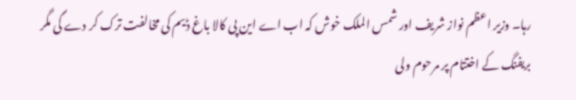رہا۔ وزیر اعظم نواز شریف اور شمس الملک خوش کہ اب اے این پی کالا باغ ڈیم کی مخالفت ترک کر دے گی مگر بریفنگ کے اختتام پر مرحوم ولی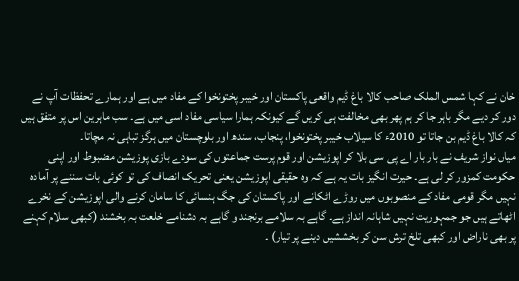خان نے کہا شمس الملک صاحب کالا باغ ڈیم واقعی پاکستان اور خیبر پختونخوا کے مفاد میں ہے اور ہمارے تحفظات آپ نے دور کر دیے مگر باہر جا کر ہم پھر بھی مخالفت ہی کریں گے کیونکہ ہمارا سیاسی مفاد اسی میں ہے۔ سب ماہرین اس پر متفق ہیں کہ کالا باغ ڈیم بن جاتا تو 2010ء کا سیلاب خیبر پختونخوا، پنجاب، سندھ اور بلوچستان میں ہرگز تباہی نہ مچاتا۔
میاں نواز شریف نے بار بار اے پی سی بلا کر اپوزیشن اور قوم پرست جماعتوں کی سودے بازی پوزیشن مضبوط اور اپنی حکومت کمزور کر لی ہے۔ حیرت انگیز بات یہ ہے کہ وہ حقیقی اپوزیشن یعنی تحریک انصاف کی تو کوئی بات سننے پر آمادہ نہیں مگر قومی مفاد کے منصوبوں میں روڑے اٹکانے اور پاکستان کی جگ ہنسائی کا سامان کرنے والی اپوزیشن کے نخرے اٹھاتے ہیں جو جمہوریت نہیں شاہانہ انداز ہے۔ گاہے بہ سلامے برنجند و گاہے بہ دشنامے خلعت بہ بخشند (کبھی سلام کہنے پر بھی ناراض اور کبھی تلخ ترش سن کر بخششیں دینے پر تیار) ۔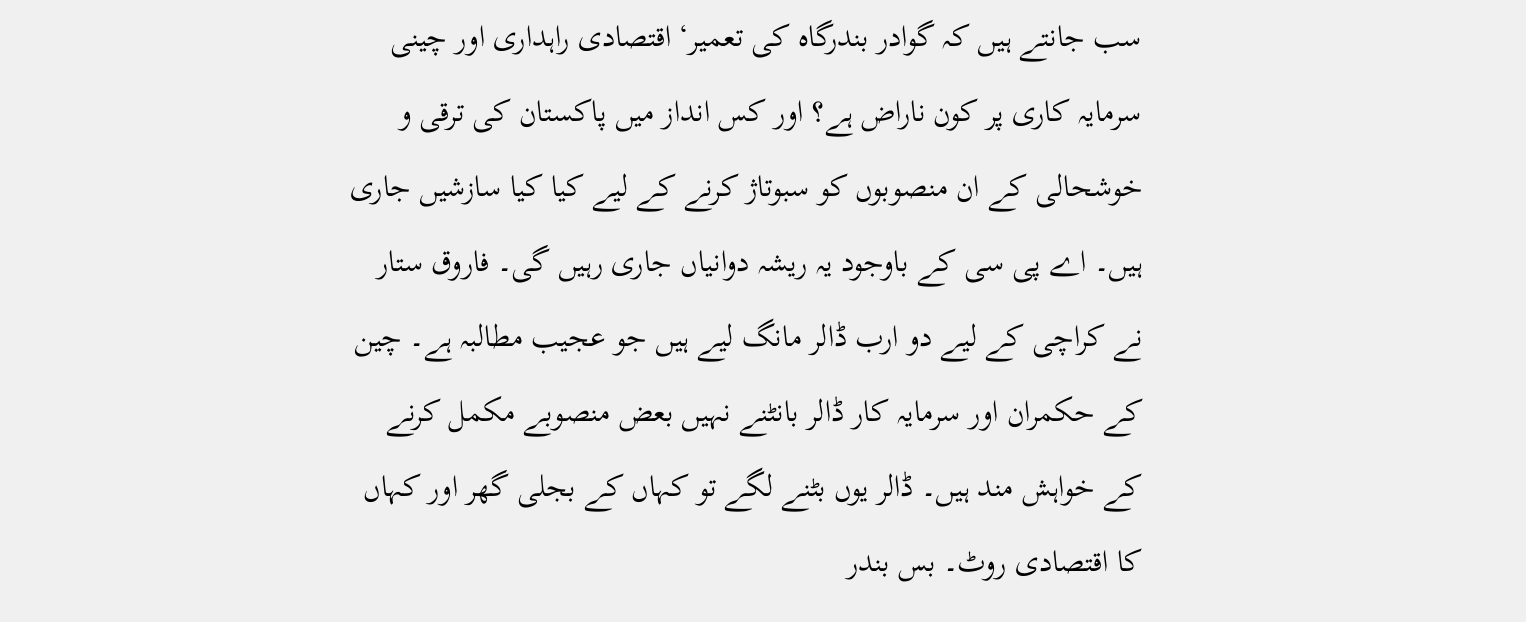سب جانتے ہیں کہ گوادر بندرگاہ کی تعمیر‘ اقتصادی راہداری اور چینی سرمایہ کاری پر کون ناراض ہے؟ اور کس انداز میں پاکستان کی ترقی و خوشحالی کے ان منصوبوں کو سبوتاژ کرنے کے لیے کیا کیا سازشیں جاری ہیں۔ اے پی سی کے باوجود یہ ریشہ دوانیاں جاری رہیں گی۔ فاروق ستار نے کراچی کے لیے دو ارب ڈالر مانگ لیے ہیں جو عجیب مطالبہ ہے۔ چین کے حکمران اور سرمایہ کار ڈالر بانٹنے نہیں بعض منصوبے مکمل کرنے کے خواہش مند ہیں۔ ڈالر یوں بٹنے لگے تو کہاں کے بجلی گھر اور کہاں کا اقتصادی روٹ۔ بس بندر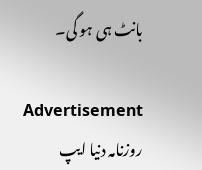بانٹ ہی ہو گی۔

Advertisement
روزنامہ دنیا ایپ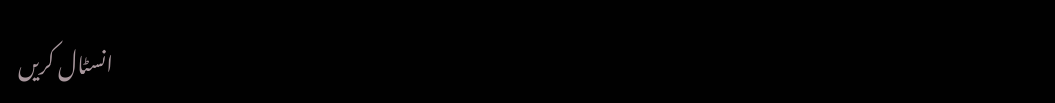انسٹال کریں